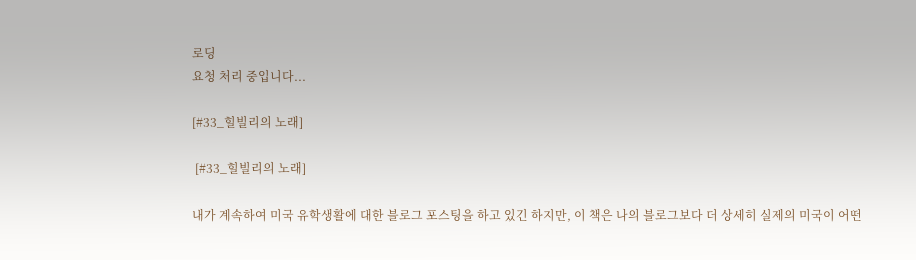로딩
요청 처리 중입니다...

[#33_힐빌리의 노래]

 [#33_힐빌리의 노래]

내가 계속하여 미국 유학생활에 대한 블로그 포스팅을 하고 있긴 하지만, 이 책은 나의 블로그보다 더 상세히 실제의 미국이 어떤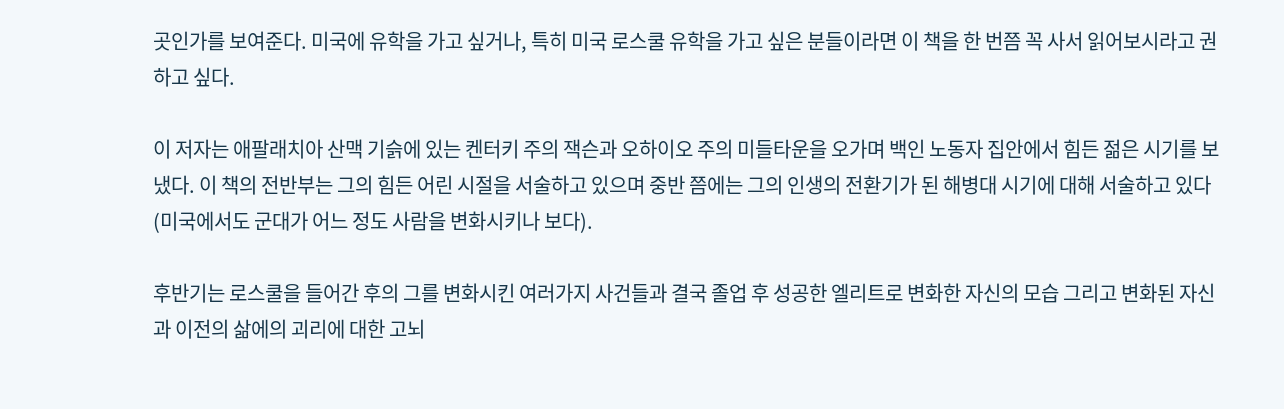곳인가를 보여준다. 미국에 유학을 가고 싶거나, 특히 미국 로스쿨 유학을 가고 싶은 분들이라면 이 책을 한 번쯤 꼭 사서 읽어보시라고 권하고 싶다.

이 저자는 애팔래치아 산맥 기슭에 있는 켄터키 주의 잭슨과 오하이오 주의 미들타운을 오가며 백인 노동자 집안에서 힘든 젊은 시기를 보냈다. 이 책의 전반부는 그의 힘든 어린 시절을 서술하고 있으며 중반 쯤에는 그의 인생의 전환기가 된 해병대 시기에 대해 서술하고 있다(미국에서도 군대가 어느 정도 사람을 변화시키나 보다).

후반기는 로스쿨을 들어간 후의 그를 변화시킨 여러가지 사건들과 결국 졸업 후 성공한 엘리트로 변화한 자신의 모습 그리고 변화된 자신과 이전의 삶에의 괴리에 대한 고뇌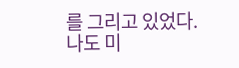를 그리고 있었다. 나도 미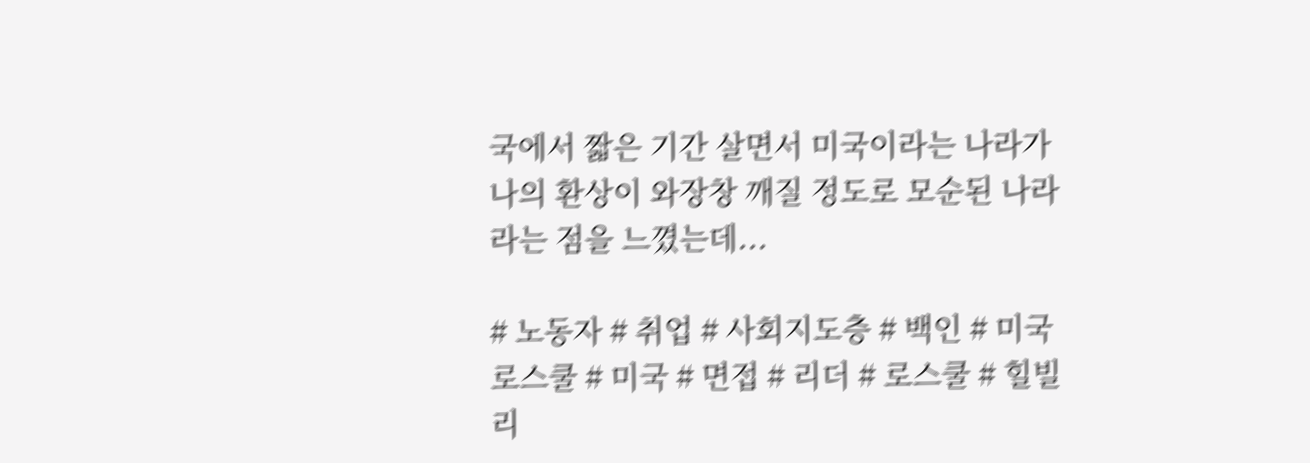국에서 짧은 기간 살면서 미국이라는 나라가 나의 환상이 와장창 깨질 정도로 모순된 나라라는 점을 느꼈는데...

# 노동자 # 취업 # 사회지도층 # 백인 # 미국로스쿨 # 미국 # 면접 # 리더 # 로스쿨 # 힐빌리